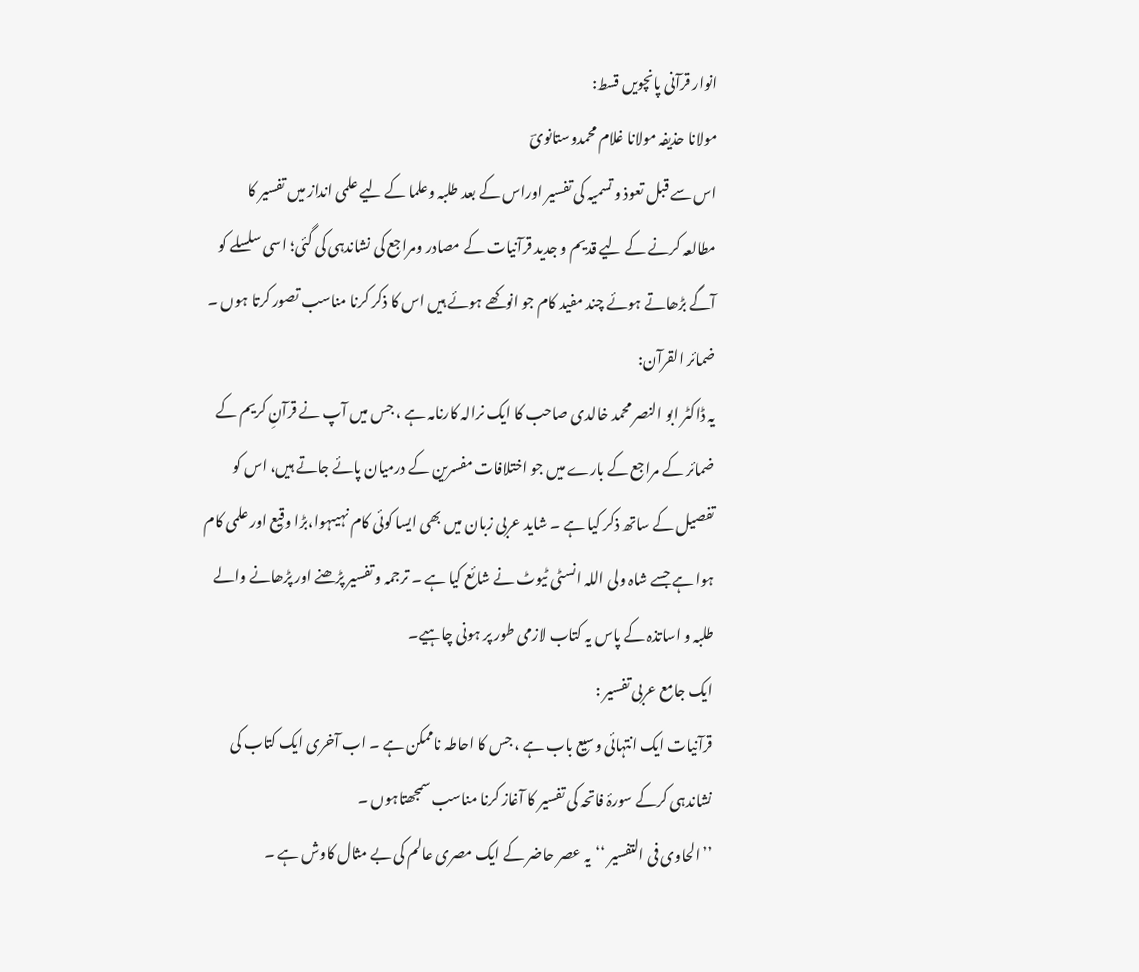انوار قرآنی پانچویں قسط:
مولانا حذیفہ مولانا غلام محمدوستانویؔ
اس سے قبل تعوذ و تسمیہ کی تفسیر اوراس کے بعد طلبہ وعلما کے لیے علمی انداز میں تفسیر کا مطالعہ کرنے کے لیے قدیم و جدید قرآنیات کے مصادر ومراجع کی نشاندہی کی گئی؛ اسی سلسلے کو آگے بڑھاتے ہوئے چند مفید کام جو انوکھے ہوئے ہیں اس کا ذکر کرنا مناسب تصور کرتا ہوں ۔
ضمائر القرآن:
یہ ڈاکٹر ابو النصر محمد خالدی صاحب کا ایک نرالہ کارنامہ ہے ، جس میں آپ نے قرآنِ کریم کے ضمائر کے مراجع کے بارے میں جو اختلافات مفسرین کے درمیان پائے جاتے ہیں، اس کو تفصیل کے ساتھ ذکر کیا ہے ۔ شاید عربی زبان میں بھی ایسا کوئی کام نہیںہوا،بڑا وقیع اور علمی کام ہوا ہے جسے شاہ ولی اللہ انسٹی ٹیوٹ نے شائع کیا ہے ۔ ترجمہ و تفسیر پڑھنے اور پڑھانے والے طلبہ و اساتذہ کے پاس یہ کتاب لازمی طور پر ہونی چاہیے۔
ایک جامع عربی تفسیر :
قرآنیات ایک انتہائی وسیع باب ہے ، جس کا احاطہ ناممکن ہے ۔ اب آخری ایک کتاب کی نشاندہی کرکے سورۂ فاتحہ کی تفسیر کا آغاز کرنا مناسب سمجھتاہوں ۔
’’الحاوی فی التفسیر ‘‘یہ عصر حاضر کے ایک مصری عالم کی بے مثال کاوش ہے ۔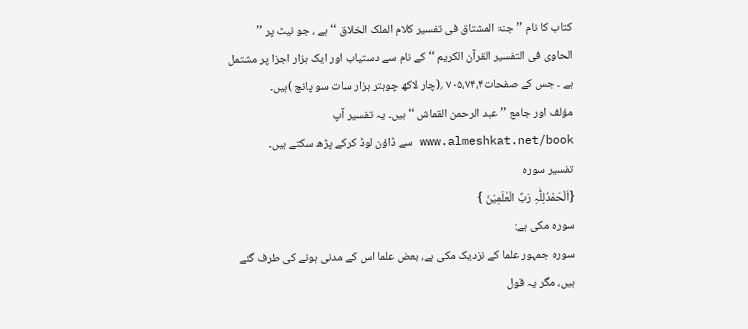کتاب کا نام ’’جنۃ المشتاق فی تفسیر کلام الملک الخلاق ‘‘ ہے ، جو نیٹ پر ’’ الحاوی فی التفسیر القرآن الکریم ‘‘ کے نام سے دستیاب اور ایک ہزار اجزا پر مشتمل ہے ۔ جس کے صفحات۷۰۵،۷۴،۴ ؍(چار لاکھ چوہتر ہزار سات سو پانچ )ہیں۔
مؤلف اور جامع ’’عبد الرحمن القماش ‘‘ ہیں۔ یہ تفسیر آپ www.almeshkat.net/book سے ڈاؤن لوڈ کرکے پڑھ سکتے ہیں۔
تفسیر سورہ
{اَلْحَمْدُلِلّٰہِ رَبِّ الْعٰلَمِیْنَ }
سورہ مکی ہے:
سورہ جمہور علما کے نزدیک مکی ہے، بعض علما اس کے مدنی ہونے کی طرف گئے ہیں، مگر یہ قول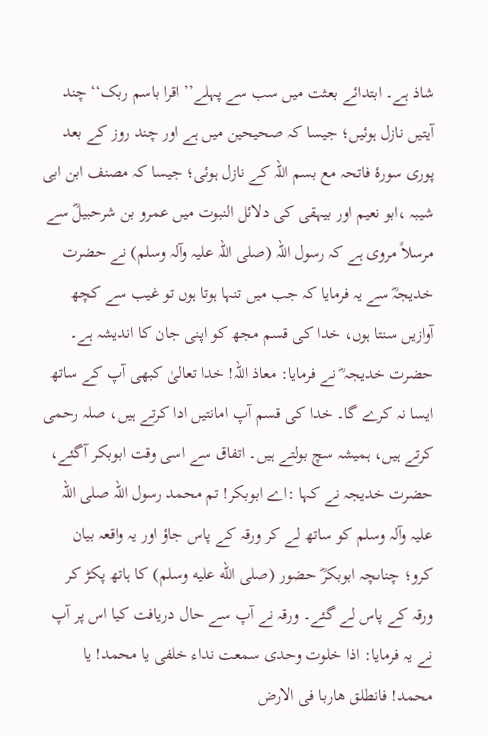شاذ ہے۔ ابتدائے بعثت میں سب سے پہلے’’ اقرا باسم ربک‘‘ چند آیتیں نازل ہوئیں؛ جیسا کہ صحیحین میں ہے اور چند روز کے بعد پوری سورۂ فاتحہ مع بسم اللہ کے نازل ہوئی؛ جیسا کہ مصنف ابن ابی شیبہ ،ابو نعیم اور بیہقی کی دلائل النبوت میں عمرو بن شرحبیلؓ سے مرسلاً مروی ہے کہ رسول اللہ (صلی اللہ علیہ وآلہ وسلم) نے حضرت خدیجہؓ سے یہ فرمایا کہ جب میں تنہا ہوتا ہوں تو غیب سے کچھ آوازیں سنتا ہوں، خدا کی قسم مجھ کو اپنی جان کا اندیشہ ہے۔ حضرت خدیجہ ؓ نے فرمایا: معاذ اللہ! خدا تعالیٰ کبھی آپ کے ساتھ ایسا نہ کرے گا۔ خدا کی قسم آپ امانتیں ادا کرتے ہیں، صلہ رحمی کرتے ہیں، ہمیشہ سچ بولتے ہیں۔ اتفاق سے اسی وقت ابوبکر آگئے، حضرت خدیجہ نے کہا :اے ابوبکر! تم محمد رسول اللہ صلی اللہ علیہ وآلہ وسلم کو ساتھ لے کر ورقہ کے پاس جاؤ اور یہ واقعہ بیان کرو؛ چناںچہ ابوبکرؓ حضور (صلى الله عليه وسلم) کا ہاتھ پکڑ کر ورقہ کے پاس لے گئے۔ ورقہ نے آپ سے حال دریافت کیا اس پر آپ نے یہ فرمایا: اذا خلوت وحدی سمعت نداء خلفی یا محمد! یا محمد! فانطلق ھاربا فی الارض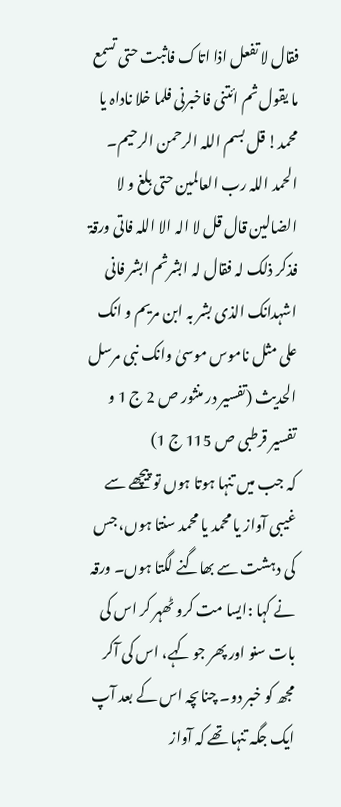فقال لا تفعل اذا اتاک فاثبت حتی تسمع ما یقول ثم ائتنی فاخبرنی فلما خلا ناداہ یا محمد! قل بسم اللہ الرحمن الرحیم۔ الحمد اللہ رب العالمین حتی بلغ و لا الضالین قال قل لا الہ الا اللہ فاتی ورقۃ فذکر ذلک لہ فقال لہ ابشرثم ابشر فانی اشہدانک الذی بشر بہ ابن مریم و انک علی مثل ناموس موسیٰ وانک نبی مرسل الحدیث (تفسیر در منثور ص 2 ج 1 و تفسیر قرطبی ص 115 ج 1)
کہ جب میں تنہا ہوتا ہوں تو پیچھے سے غیبی آواز یا محمد یا محمد سنتا ہوں، جس کی دہشت سے بھاگنے لگتا ہوں۔ ورقہ نے کہا :ایسا مت کرو ٹھہر کر اس کی بات سنو اور پھر جو کہے، اس کی آکر مجھ کو خبر دو۔ چناںچہ اس کے بعد آپ ایک جگہ تنہا تھے کہ آواز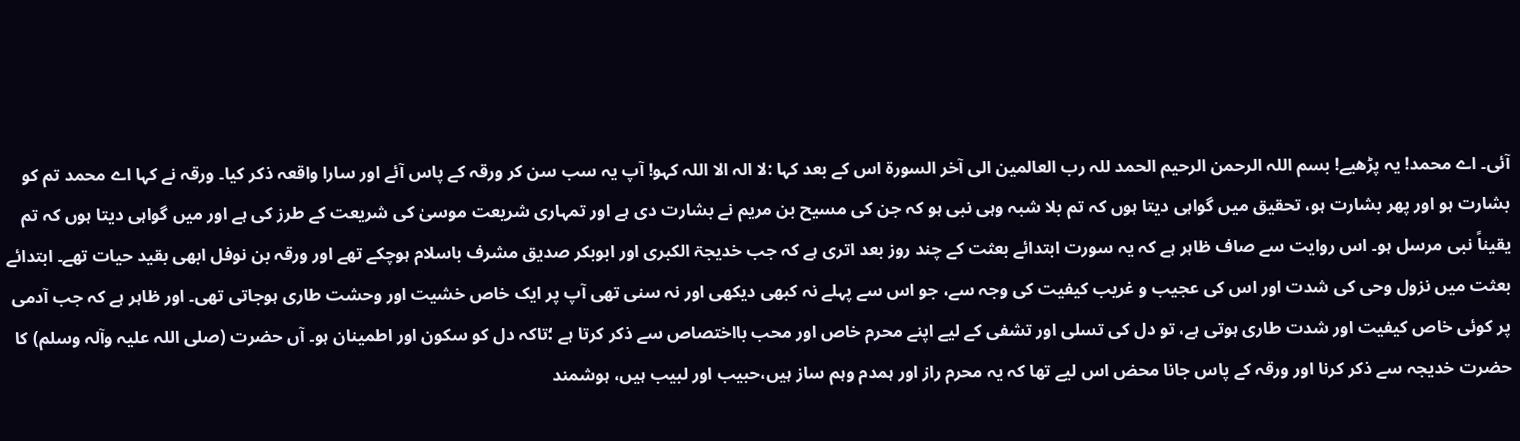آئی۔ اے محمد! یہ پڑھیے! بسم اللہ الرحمن الرحیم الحمد للہ رب العالمین الی آخر السورۃ اس کے بعد کہا :لا الہ الا اللہ کہو! آپ یہ سب سن کر ورقہ کے پاس آئے اور سارا واقعہ ذکر کیا۔ ورقہ نے کہا اے محمد تم کو بشارت ہو اور پھر بشارت ہو، تحقیق میں گواہی دیتا ہوں کہ تم بلا شبہ وہی نبی ہو کہ جن کی مسیح بن مریم نے بشارت دی ہے اور تمہاری شریعت موسیٰ کی شریعت کے طرز کی ہے اور میں گواہی دیتا ہوں کہ تم یقیناً نبی مرسل ہو۔ اس روایت سے صاف ظاہر ہے کہ یہ سورت ابتدائے بعثت کے چند روز بعد اتری ہے کہ جب خدیجۃ الکبری اور ابوبکر صدیق مشرف باسلام ہوچکے تھے اور ورقہ بن نوفل ابھی بقید حیات تھے۔ ابتدائے بعثت میں نزول وحی کی شدت اور اس کی عجیب و غریب کیفیت کی وجہ سے، جو اس سے پہلے نہ کبھی دیکھی اور نہ سنی تھی آپ پر ایک خاص خشیت اور وحشت طاری ہوجاتی تھی۔ اور ظاہر ہے کہ جب آدمی پر کوئی خاص کیفیت اور شدت طاری ہوتی ہے، تو دل کی تسلی اور تشفی کے لیے اپنے محرم خاص اور محب بااختصاص سے ذکر کرتا ہے ؛تاکہ دل کو سکون اور اطمینان ہو۔ آں حضرت (صلی اللہ علیہ وآلہ وسلم) کا حضرت خدیجہ سے ذکر کرنا اور ورقہ کے پاس جانا محض اس لیے تھا کہ یہ محرم راز اور ہمدم وہم ساز ہیں،حبیب اور لبیب ہیں، ہوشمند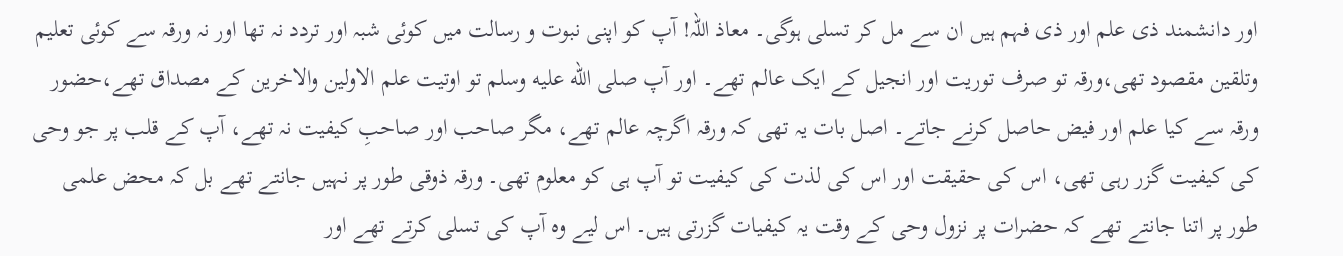اور دانشمند ذی علم اور ذی فہم ہیں ان سے مل کر تسلی ہوگی۔ معاذ اللہ! آپ کو اپنی نبوت و رسالت میں کوئی شبہ اور تردد نہ تھا اور نہ ورقہ سے کوئی تعلیم وتلقین مقصود تھی،ورقہ تو صرف توریت اور انجیل کے ایک عالم تھے۔ اور آپ صلى الله عليه وسلم تو اوتیت علم الاولین والاخرین کے مصداق تھے،حضور ورقہ سے کیا علم اور فیض حاصل کرنے جاتے۔ اصل بات یہ تھی کہ ورقہ اگرچہ عالم تھے، مگر صاحب اور صاحبِ کیفیت نہ تھے، آپ کے قلب پر جو وحی کی کیفیت گزر رہی تھی، اس کی حقیقت اور اس کی لذت کی کیفیت تو آپ ہی کو معلوم تھی۔ ورقہ ذوقی طور پر نہیں جانتے تھے بل کہ محض علمی طور پر اتنا جانتے تھے کہ حضرات پر نزول وحی کے وقت یہ کیفیات گزرتی ہیں۔ اس لیے وہ آپ کی تسلی کرتے تھے اور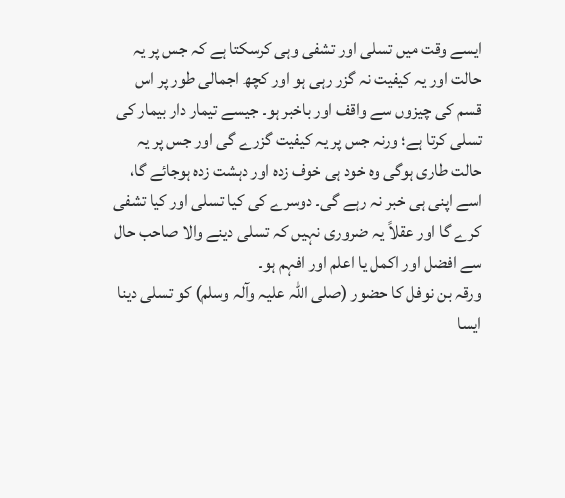ایسے وقت میں تسلی اور تشفی وہی کرسکتا ہے کہ جس پر یہ حالت اور یہ کیفیت نہ گزر رہی ہو اور کچھ اجمالی طور پر اس قسم کی چیزوں سے واقف اور باخبر ہو۔ جیسے تیمار دار بیمار کی تسلی کرتا ہے؛ ورنہ جس پر یہ کیفیت گزرے گی اور جس پر یہ حالت طاری ہوگی وہ خود ہی خوف زدہ اور دہشت زدہ ہوجائے گا، اسے اپنی ہی خبر نہ رہے گی۔ دوسرے کی کیا تسلی اور کیا تشفی کرے گا اور عقلاً یہ ضروری نہیں کہ تسلی دینے والا صاحب حال سے افضل اور اکمل یا اعلم اور افہم ہو۔
ورقہ بن نوفل کا حضور (صلی اللہ علیہ وآلہ وسلم) کو تسلی دینا ایسا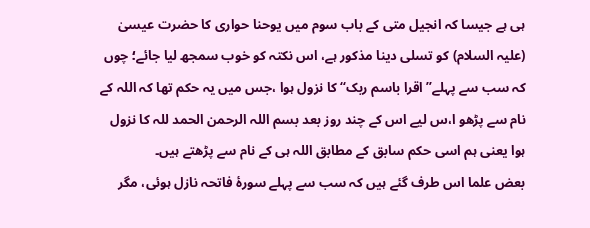ہی ہے جیسا کہ انجیل متی کے باب سوم میں یوحنا حواری کا حضرت عیسیٰ (علیہ السلام) کو تسلی دینا مذکور ہے، اس نکتہ کو خوب سمجھ لیا جائے؛ چوں کہ سب سے پہلے’’ اقرا باسم ربک‘‘ کا نزول ہوا ،جس میں یہ حکم تھا کہ اللہ کے نام سے پڑھو ا،س لیے اس کے چند روز بعد بسم اللہ الرحمن الحمد للہ کا نزول ہوا یعنی ہم اسی حکم سابق کے مطابق اللہ ہی کے نام سے پڑھتے ہیں۔
بعض علما اس طرف گئے ہیں کہ سب سے پہلے سورۂ فاتحہ نازل ہوئی، مگر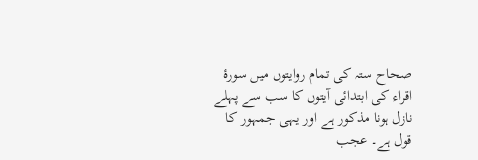صحاح ستہ کی تمام روایتوں میں سورۂ اقراء کی ابتدائی آیتوں کا سب سے پہلے نازل ہونا مذکور ہے اور یہی جمہور کا قول ہے۔ عجب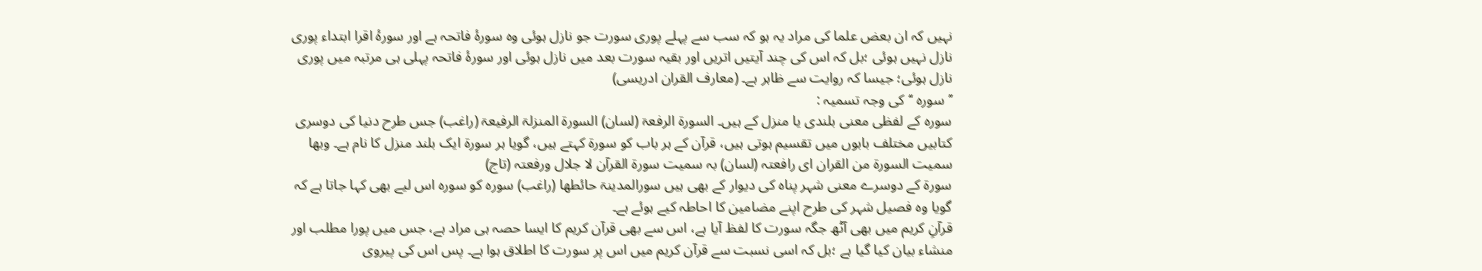نہیں کہ ان بعض علما کی مراد یہ ہو کہ سب سے پہلے پوری سورت جو نازل ہوئی وہ سورۂ فاتحہ ہے اور سورۂ اقرا ابتداء پوری نازل نہیں ہوئی ؛بل کہ اس کی چند آیتیں اتریں اور بقیہ سورت بعد میں نازل ہوئی اور سورۂ فاتحہ پہلی ہی مرتبہ میں پوری نازل ہوئی؛ جیسا کہ روایت سے ظاہر ہے۔ (معارف القران ادریسی)
’’سورہ ‘‘کی وجہ تسمیہ :
سورہ کے لفظی معنی بلندی یا منزل کے ہیں۔ السورۃ الرفعۃ (لسان) السورۃ المنزلۃ الرفیعۃ (راغب) جس طرح دنیا کی دوسری کتابیں مختلف بابوں میں تقسیم ہوتی ہیں، قرآن کے ہر باب کو سورۃ کہتے ہیں، گویا ہر سورۃ ایک بلند منزل کا نام ہے۔ وبھا سمیت السورۃ من القران ای رافعتہ (لسان) بہ سمیت سورۃ القرآن لا جلال ورفعتہ (تاج)
سورۃ کے دوسرے معنی شہر پناہ کی دیوار کے بھی ہیں سورالمدینۃ حائطھا (راغب) سورہ کو سورہ اس لیے بھی کہا جاتا ہے کہ گویا وہ فصیل شہر کی طرح اپنے مضامین کا احاطہ کیے ہوئے ہے۔
قرآنِ کریم میں بھی آٹھ جگہ سورت کا لفظ آیا ہے، اس سے بھی قرآن کریم کا ایسا حصہ ہی مراد ہے، جس میں پورا مطلب اور منشاء بیان کیا گیا ہے ؛بل کہ اسی نسبت سے قرآن کریم میں اس پر سورت کا اطلاق ہوا ہے۔ پس اس کی پیروی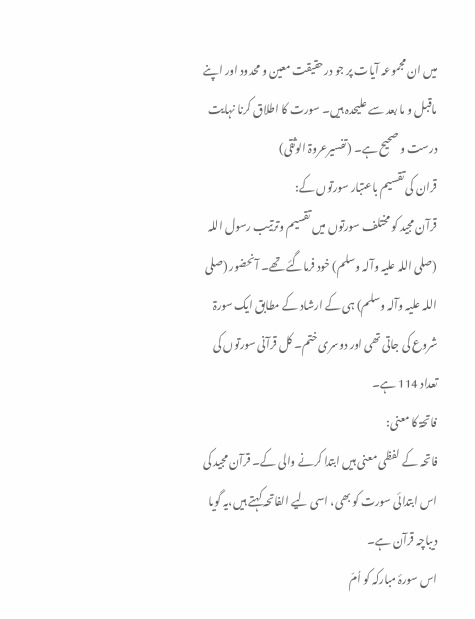میں ان مجموعہ آیات پر جو درحقیقت معین و محدود اور اپنے ماقبل و ما بعد سے علیحدہ ہیں۔ سورت کا اطلاق کرنا نہایت درست و صحیح ہے۔ (تفسیرعروۃ الوثقی)
قران کی تقسیم باعتبار سورتوں کے:
قرآن مجید کو مختلف سورتوں میں تقسیم وترتیب رسول اللہ (صلی اللہ علیہ وآلہ وسلم) خود فرماگئے تھے۔ آنحضور (صلی اللہ علیہ وآلہ وسلم) ہی کے ارشاد کے مطابق ایک سورۃ شروع کی جاتی تھی اور دوسری ختم۔ کل قرآنی سورتوں کی تعداد 114 ہے۔
فاتحۃ کا معنی:
فاتحہ کے لفظی معنی ہیں ابتدا کرنے والی کے۔ قرآن مجید کی اس ابتدائی سورت کو بھی، اسی لیے الفاتحہ کہتے ہیں،یہ گویا دیباچہ قرآن ہے۔
اس سورۂ مبارکہ کو اُمّ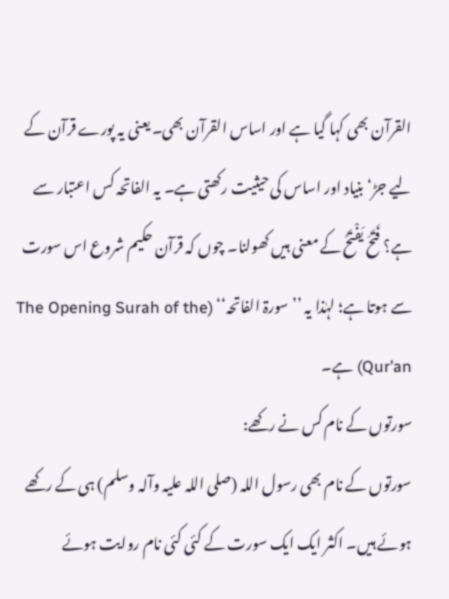القرآن بھی کہا گیا ہے اور اساس القرآن بھی۔ یعنی یہ پورے قرآن کے لیے جڑ‘ بنیاد اور اساس کی حیثیت رکھتی ہے۔ یہ الفاتحہ کس اعتبار سے ہے؟ فَتَحَ یَفْتَحُ کے معنی ہیں کھولنا۔ چوں کہ قرآن حکیم شروع اس سورت سے ہوتا ہے؛ لہٰذا یہ ’’سورۃ الفاتحہ‘‘ (The Opening Surah of the Qur’an) ہے۔
سورتوں کے نام کس نے رکھے:
سورتوں کے نام بھی رسول اللہ (صلی اللہ علیہ وآلہ وسلم) ہی کے رکھے ہوئے ہیں۔ اکثر ایک ایک سورت کے کئی کئی نام روایت ہوئے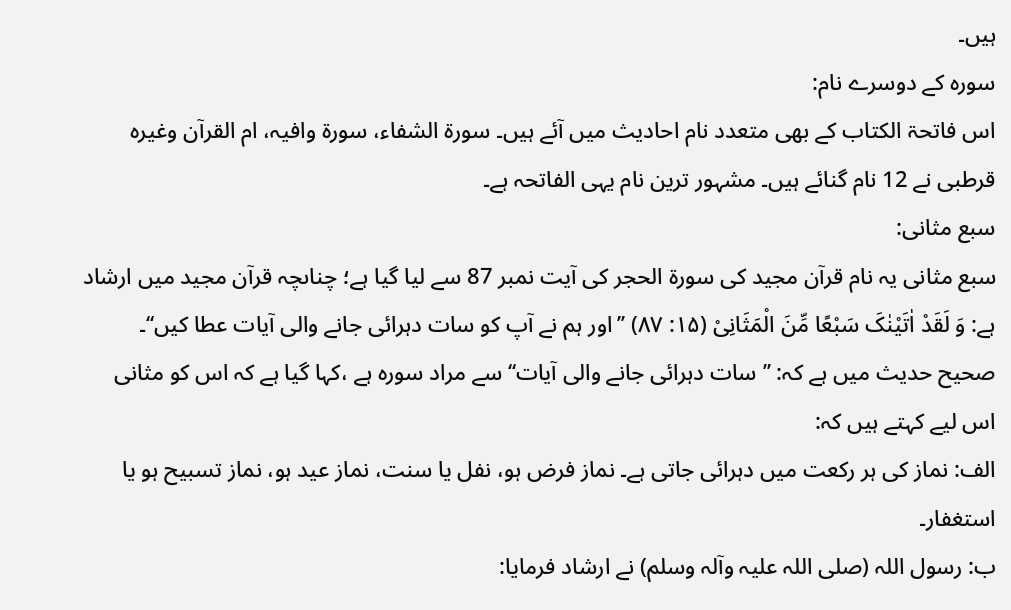ہیں۔
سورہ کے دوسرے نام:
اس فاتحۃ الکتاب کے بھی متعدد نام احادیث میں آئے ہیں۔ سورۃ الشفاء، سورۃ وافیہ، ام القرآن وغیرہ قرطبی نے 12 نام گنائے ہیں۔ مشہور ترین نام یہی الفاتحہ ہے۔
سبع مثانی:
سبع مثانی یہ نام قرآن مجید کی سورۃ الحجر کی آیت نمبر 87 سے لیا گیا ہے؛ چناںچہ قرآن مجید میں ارشاد ہے: وَ لَقَدْ اٰتَیْنٰکَ سَبْعًا مِّنَ الْمَثَانِیْ (۱۵: ۸۷) ’’اور ہم نے آپ کو سات دہرائی جانے والی آیات عطا کیں‘‘۔ صحیح حدیث میں ہے کہ: ’’سات دہرائی جانے والی آیات‘‘ سے مراد سورہ ہے ،کہا گیا ہے کہ اس کو مثانی اس لیے کہتے ہیں کہ:
الف: نماز کی ہر رکعت میں دہرائی جاتی ہے۔ نماز فرض ہو، نفل یا سنت، نماز عید ہو، نماز تسبیح ہو یا استغفار۔
ب: رسول اللہ (صلی اللہ علیہ وآلہ وسلم) نے ارشاد فرمایا: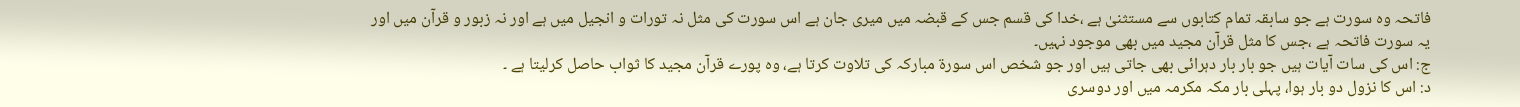فاتحہ وہ سورت ہے جو سابقہ تمام کتابوں سے مستثنیٰ ہے ،خدا کی قسم جس کے قبضہ میں میری جان ہے اس سورت کی مثل نہ تورات و انجیل میں ہے اور نہ زبور و قرآن میں اور یہ سورت فاتحہ ہے ،جس کا مثل قرآن مجید میں بھی موجود نہیں۔
ج: اس کی سات آیات ہیں جو بار بار دہرائی بھی جاتی ہیں اور جو شخص اس سورۃ مبارکہ کی تلاوت کرتا ہے، وہ پورے قرآن مجید کا ثواب حاصل کرلیتا ہے ۔
د: اس کا نزول دو بار ہوا، پہلی بار مکہ مکرمہ میں اور دوسری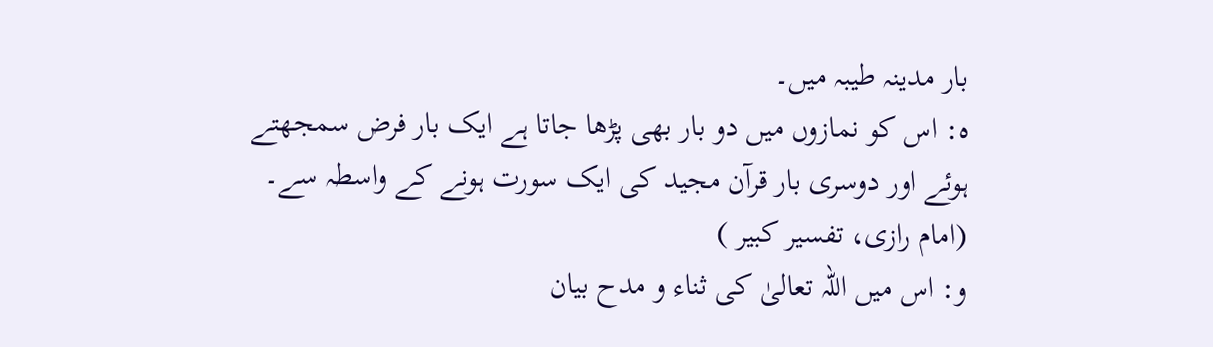بار مدینہ طیبہ میں۔
ہ: اس کو نمازوں میں دو بار بھی پڑھا جاتا ہے ایک بار فرض سمجھتے ہوئے اور دوسری بار قرآن مجید کی ایک سورت ہونے کے واسطہ سے۔ (امام رازی، تفسیر کبیر )
و: اس میں اللہ تعالیٰ کی ثناء و مدح بیان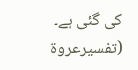کی گئی ہے۔ (تفسیرعروۃ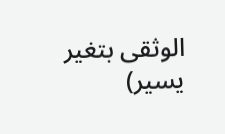الوثقی بتغیر یسیر)